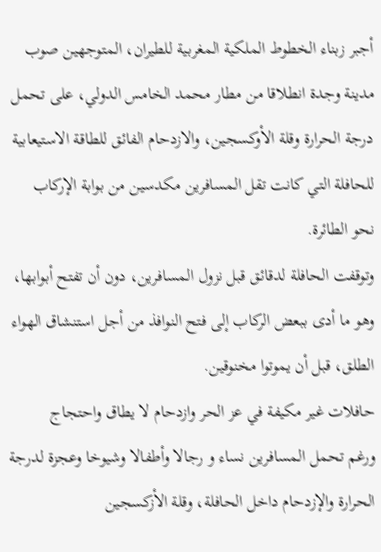أجبر زبناء الخطوط الملكية المغربية للطيران، المتوجهين صوب مدينة وجدة انطلاقا من مطار محمد الخامس الدولي، على تحمل درجة الحرارة وقلة الأوكسجين، والازدحام الفائق للطاقة الاستيعابية للحافلة التي كانت تقل المسافرين مكدسين من بوابة الإركاب نحو الطائرة.
وتوقفت الحافلة لدقائق قبل نزول المسافرين، دون أن تفتح أبوابها، وهو ما أدى ببعض الركاب إلى فتح النوافذ من أجل استنشاق الهواء الطلق، قبل أن يموتوا مخنوقين.
حافلات غير مكيفة في عز الحر وازدحام لا يطاق واحتجاج
ورغم تحمل المسافرين نساء و رجالا وأطفالا وشيوخا وعجزة لدرجة الحرارة والإزدحام داخل الحافلة، وقلة الأزكسجين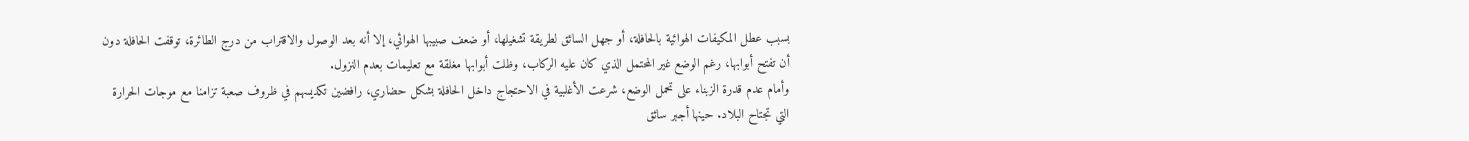بسبب عطل المكيفات الهوائية بالحافلة، أو جهل السائق لطريقة تشغيلها، أو ضعف صبيبها الهوائي، إلا أنه بعد الوصول والاقتراب من درج الطائرة، توقفت الحافلة دون أن تفتح أبوابها، رغم الوضع غير المحتمل الذي كان عليه الركاب، وظلت أبوابها مغلقة مع تعليمات بعدم النزول.
وأمام عدم قدرة الزبناء على تحمل الوضع، شرعت الأغلبية في الاحتجاج داخل الحافلة بشكل حضاري، رافضين تكديسهم في ظروف صعبة تزامنا مع موجات الحرارة التي تجتاح البلاد. حينها أجبر سائق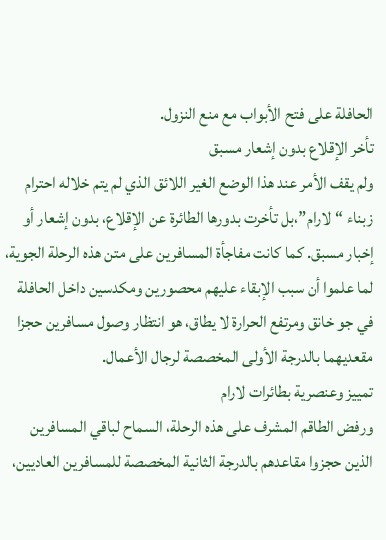الحافلة على فتح الأبواب مع منع النزول.
تأخر الإقلاع بدون إشعار مسبق
ولم يقف الأمر عند هذا الوضع الغير اللائق الذي لم يتم خلاله احترام زبناء “لارام”،بل تأخرت بدورها الطائرة عن الإقلاع، بدون إشعار أو إخبار مسبق. كما كانت مفاجأة المسافرين على متن هذه الرحلة الجوية، لما علموا أن سبب الإبقاء عليهم محصورين ومكدسين داخل الحافلة في جو خانق ومرتفع الحرارة لا يطاق، هو انتظار وصول مسافرين حجزا مقعديهما بالدرجة الأولى المخصصة لرجال الأعمال.
تمييز وعنصرية بطائرات لارام
ورفض الطاقم المشرف على هذه الرحلة، السماح لباقي المسافرين الذين حجزوا مقاعدهم بالدرجة الثانية المخصصة للمسافرين العاديين،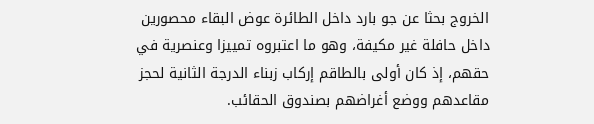الخروج بحثا عن جو بارد داخل الطائرة عوض البقاء محصورين داخل حافلة غير مكيفة، وهو ما اعتبروه تمييزا وعنصرية في حقهم، إذ كان أولى بالطاقم إركاب زبناء الدرجة الثانية لحجز مقاعدهم ووضع أغراضهم بصندوق الحقائب.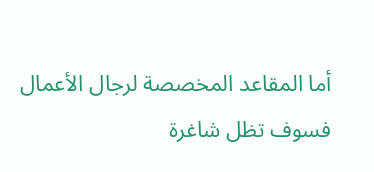أما المقاعد المخصصة لرجال الأعمال فسوف تظل شاغرة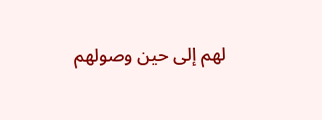لهم إلى حين وصولهم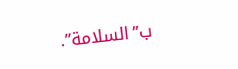ب”السلامة”.